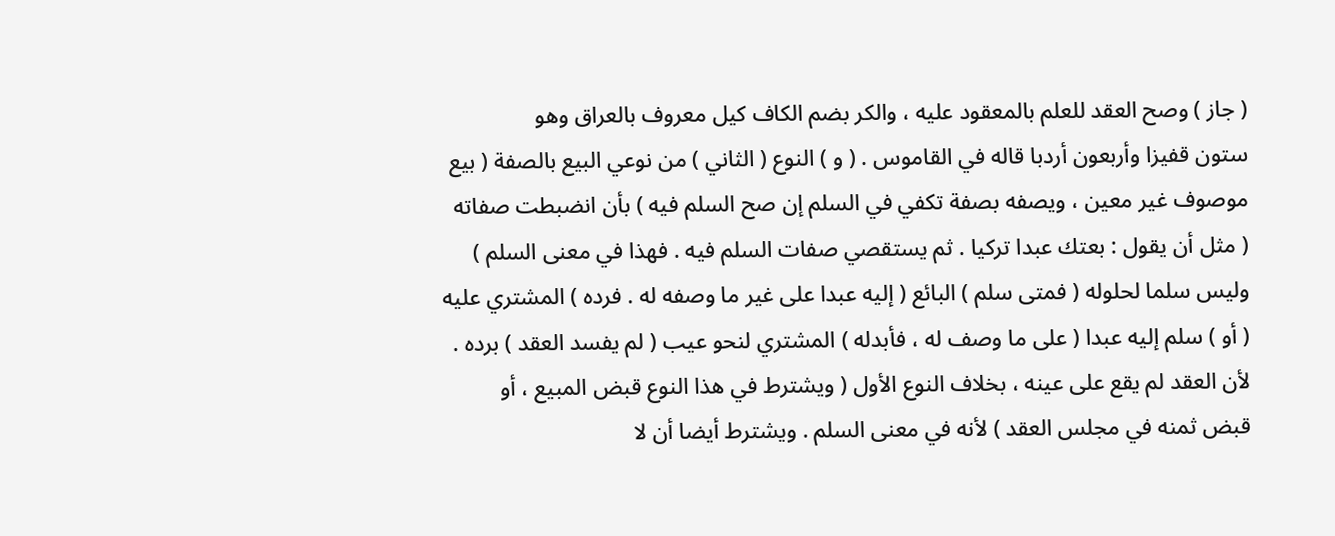( جاز ) وصح العقد للعلم بالمعقود عليه ، والكر بضم الكاف كيل معروف بالعراق وهو
ستون قفيزا وأربعون أردبا قاله في القاموس . ( و ) النوع ( الثاني ) من نوعي البيع بالصفة ( بيع
موصوف غير معين ، ويصفه بصفة تكفي في السلم إن صح السلم فيه ) بأن انضبطت صفاته
( مثل أن يقول : بعتك عبدا تركيا . ثم يستقصي صفات السلم فيه . فهذا في معنى السلم )
وليس سلما لحلوله ( فمتى سلم ) البائع ( إليه عبدا على غير ما وصفه له . فرده ) المشتري عليه
( أو ) سلم إليه عبدا ( على ما وصف له ، فأبدله ) المشتري لنحو عيب ( لم يفسد العقد ) برده .
لأن العقد لم يقع على عينه ، بخلاف النوع الأول ( ويشترط في هذا النوع قبض المبيع ، أو
قبض ثمنه في مجلس العقد ) لأنه في معنى السلم . ويشترط أيضا أن لا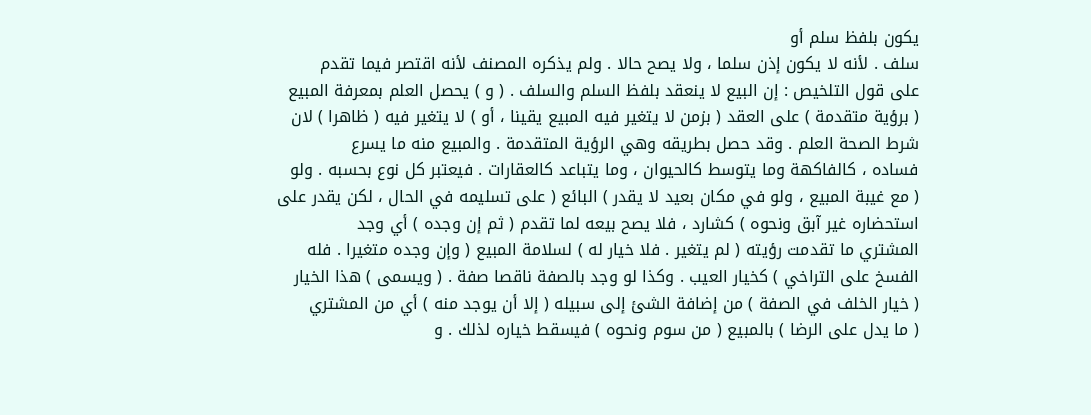يكون بلفظ سلم أو
سلف . لأنه لا يكون إذن سلما ، ولا يصح حالا . ولم يذكره المصنف لأنه اقتصر فيما تقدم
على قول التلخيص : إن البيع لا ينعقد بلفظ السلم والسلف . ( و ) يحصل العلم بمعرفة المبيع
( برؤية متقدمة ) على العقد ( بزمن لا يتغير فيه المبيع يقينا ، أو ) لا يتغير فيه ( ظاهرا ) لان
شرط الصحة العلم . وقد حصل بطريقه وهي الرؤية المتقدمة . والمبيع منه ما يسرع
فساده ، كالفاكهة وما يتوسط كالحيوان ، وما يتباعد كالعقارات . فيعتبر كل نوع بحسبه . ولو
( مع غيبة المبيع ، ولو في مكان بعيد لا يقدر ) البائع ( على تسليمه في الحال ، لكن يقدر على
استحضاره غير آبق ونحوه ) كشارد ، فلا يصح بيعه لما تقدم ( ثم إن وجده ) أي وجد
المشتري ما تقدمت رؤيته ( لم يتغير . فلا خيار له ) لسلامة المبيع ( وإن وجده متغيرا . فله
الفسخ على التراخي ) كخيار العيب . وكذا لو وجد بالصفة ناقصا صفة . ( ويسمى ) هذا الخيار
( خيار الخلف في الصفة ) من إضافة الشئ إلى سبيله ( إلا أن يوجد منه ) أي من المشتري
( ما يدل على الرضا ) بالمبيع ( من سوم ونحوه ) فيسقط خياره لذلك . و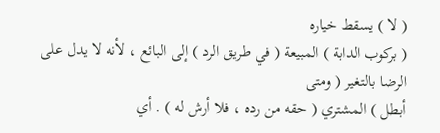( لا ) يسقط خياره
( بركوب الدابة ) المبيعة ( في طريق الرد ) إلى البائع ، لأنه لا يدل على الرضا بالتغير ( ومتى
أبطل ) المشتري ( حقه من رده ، فلا أرش له ) . أي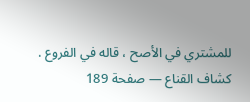للمشتري في الأصح ، قاله في الفروع .
كشاف القناع — صفحة 189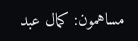مساهمون: كمال عبد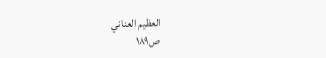العظيم العناني
ص١٨٩